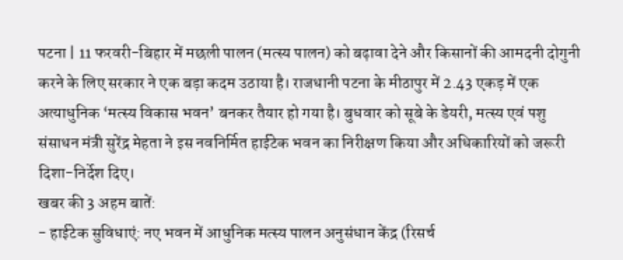पटना | 11 फरवरी-बिहार में मछली पालन (मत्स्य पालन) को बढ़ावा देने और किसानों की आमदनी दोगुनी करने के लिए सरकार ने एक बड़ा कदम उठाया है। राजधानी पटना के मीठापुर में 2.43 एकड़ में एक अत्याधुनिक ‘मत्स्य विकास भवन’ बनकर तैयार हो गया है। बुधवार को सूबे के डेयरी, मत्स्य एवं पशु संसाधन मंत्री सुरेंद्र मेहता ने इस नवनिर्मित हाईटेक भवन का निरीक्षण किया और अधिकारियों को जरूरी दिशा-निर्देश दिए।
खबर की 3 अहम बातें:
- हाईटेक सुविधाएं: नए भवन में आधुनिक मत्स्य पालन अनुसंधान केंद्र (रिसर्च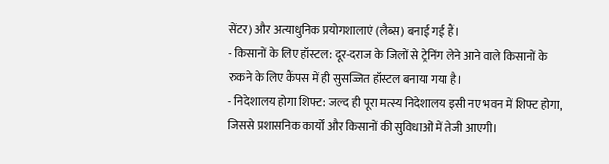सेंटर) और अत्याधुनिक प्रयोगशालाएं (लैब्स) बनाई गई हैं।
- किसानों के लिए हॉस्टल: दूर-दराज के जिलों से ट्रेनिंग लेने आने वाले किसानों के रुकने के लिए कैंपस में ही सुसज्जित हॉस्टल बनाया गया है।
- निदेशालय होगा शिफ्ट: जल्द ही पूरा मत्स्य निदेशालय इसी नए भवन में शिफ्ट होगा, जिससे प्रशासनिक कार्यों और किसानों की सुविधाओं में तेजी आएगी।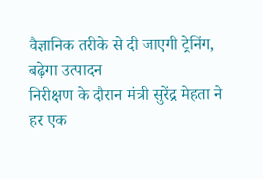वैज्ञानिक तरीके से दी जाएगी ट्रेनिंग, बढ़ेगा उत्पादन
निरीक्षण के दौरान मंत्री सुरेंद्र मेहता ने हर एक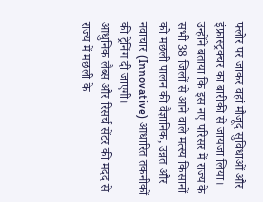फ्लोर पर जाकर वहां मौजूद सुविधाओं और इंफ्रास्ट्रक्चर का बारीकी से जायजा लिया। उन्होंने बताया कि इस नए परिसर में राज्य के सभी 38 जिलों से आने वाले मत्स्य किसानों को मछली पालन की वैज्ञानिक, उन्नत और नवाचार (Innovative) आधारित तकनीकों की ट्रेनिंग दी जाएगी।
आधुनिक लैब्स और रिसर्च सेंटर की मदद से राज्य में मछली के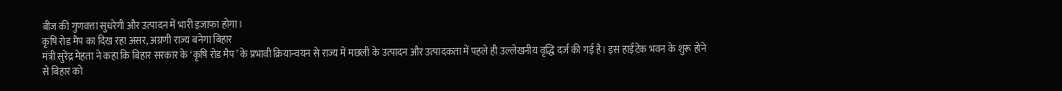बीज की गुणवत्ता सुधरेगी और उत्पादन में भारी इजाफा होगा।
कृषि रोड मैप का दिख रहा असर, अग्रणी राज्य बनेगा बिहार
मंत्री सुरेंद्र मेहता ने कहा कि बिहार सरकार के ‘कृषि रोड मैप’ के प्रभावी क्रियान्वयन से राज्य में मछली के उत्पादन और उत्पादकता में पहले ही उल्लेखनीय वृद्धि दर्ज की गई है। इस हाईटेक भवन के शुरू होने से बिहार को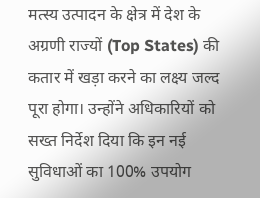मत्स्य उत्पादन के क्षेत्र में देश के अग्रणी राज्यों (Top States) की कतार में खड़ा करने का लक्ष्य जल्द पूरा होगा। उन्होंने अधिकारियों को सख्त निर्देश दिया कि इन नई सुविधाओं का 100% उपयोग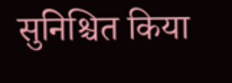सुनिश्चित किया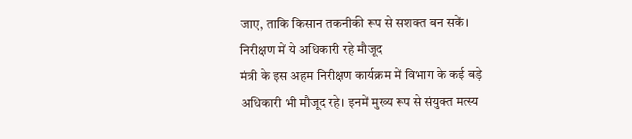जाए, ताकि किसान तकनीकी रूप से सशक्त बन सकें।
निरीक्षण में ये अधिकारी रहे मौजूद
मंत्री के इस अहम निरीक्षण कार्यक्रम में विभाग के कई बड़े अधिकारी भी मौजूद रहे। इनमें मुख्य रूप से संयुक्त मत्स्य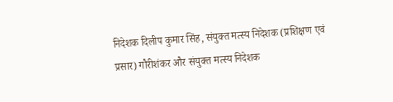निदेशक दिलीप कुमार सिंह, संयुक्त मत्स्य निदेशक (प्रशिक्षण एवं प्रसार) गौरीशंकर और संयुक्त मत्स्य निदेशक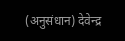(अनुसंधान) देवेन्द्र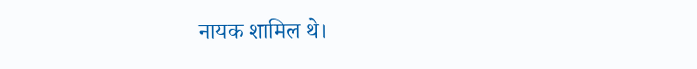नायक शामिल थे।